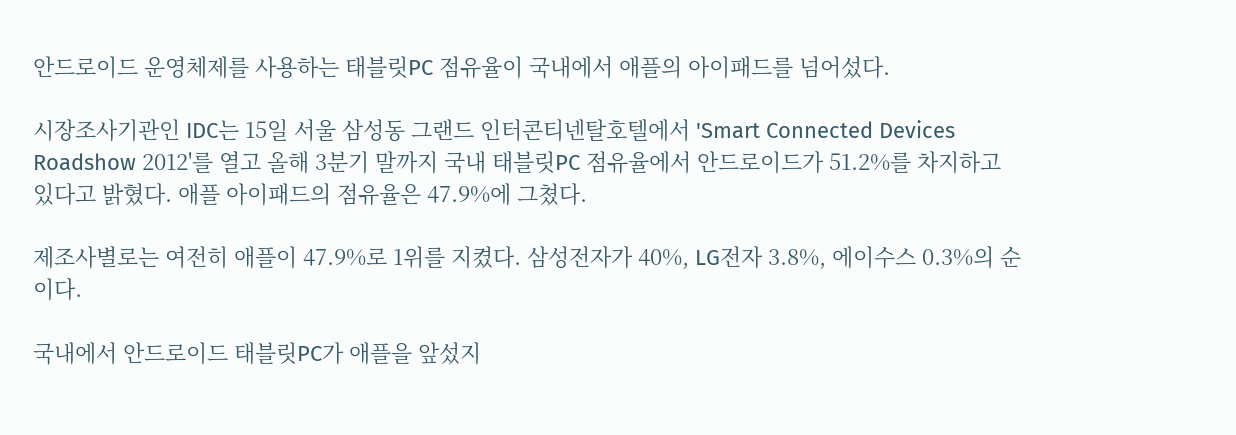안드로이드 운영체제를 사용하는 태블릿PC 점유율이 국내에서 애플의 아이패드를 넘어섰다.

시장조사기관인 IDC는 15일 서울 삼성동 그랜드 인터콘티넨탈호텔에서 'Smart Connected Devices Roadshow 2012'를 열고 올해 3분기 말까지 국내 태블릿PC 점유율에서 안드로이드가 51.2%를 차지하고 있다고 밝혔다. 애플 아이패드의 점유율은 47.9%에 그쳤다.

제조사별로는 여전히 애플이 47.9%로 1위를 지켰다. 삼성전자가 40%, LG전자 3.8%, 에이수스 0.3%의 순이다.

국내에서 안드로이드 태블릿PC가 애플을 앞섰지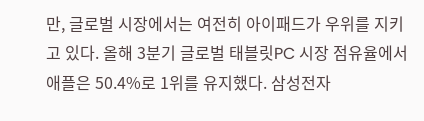만, 글로벌 시장에서는 여전히 아이패드가 우위를 지키고 있다. 올해 3분기 글로벌 태블릿PC 시장 점유율에서 애플은 50.4%로 1위를 유지했다. 삼성전자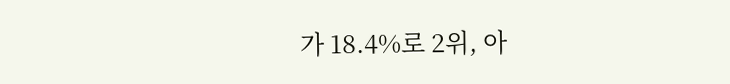가 18.4%로 2위, 아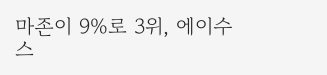마존이 9%로 3위, 에이수스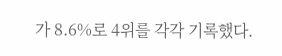가 8.6%로 4위를 각각 기록했다.